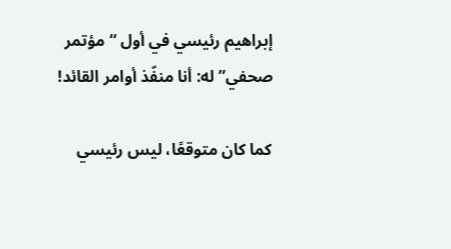إبراهيم رئيسي في أول “مؤتمر صحفي” له: أنا منفّذ أوامر القائد!

كما كان متوقعًا، ليس رئيسي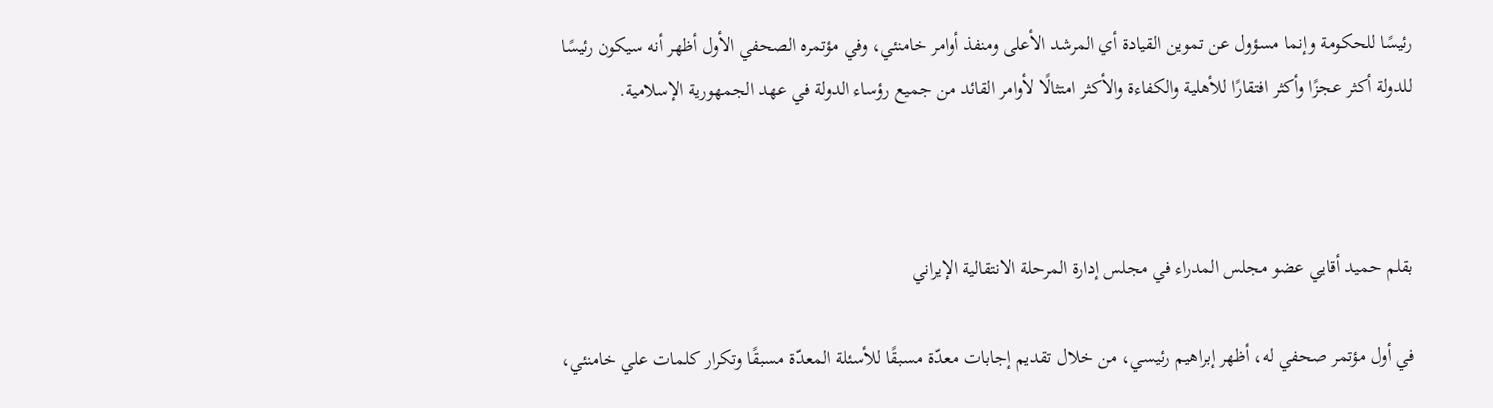رئيسًا للحكومة وإنما مسؤول عن تموين القيادة أي المرشد الأعلى ومنفذ أوامر خامنئي، وفي مؤتمره الصحفي الأول أظهر أنه سيكون رئيسًا للدولة أكثر عجزًا وأكثر افتقارًا للأهلية والكفاءة والأكثر امتثالًا لأوامر القائد من جميع رؤساء الدولة في عهد الجمهورية الإسلامية.



بقلم حميد أقايي عضو مجلس المدراء في مجلس إدارة المرحلة الانتقالية الإيراني

في أول مؤتمر صحفي له، أظهر إبراهيم رئيسي، من خلال تقديم إجابات معدّة مسبقًا للأسئلة المعدّة مسبقًا وتكرار كلمات علي خامنئي،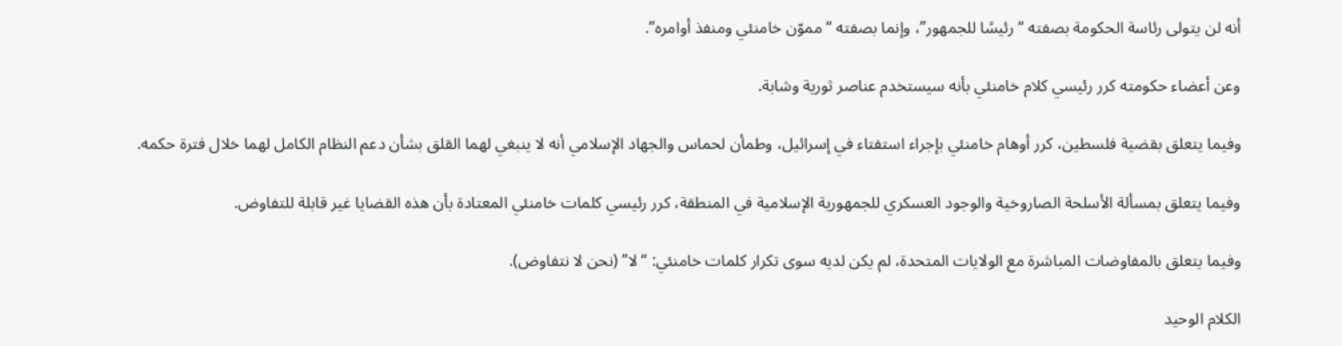أنه لن يتولى رئاسة الحكومة بصفته “رئيسًا للجمهور”، وإنما بصفته “مموّن خامنئي ومنفذ أوامره”.

وعن أعضاء حكومته كرر رئيسي كلام خامنئي بأنه سيستخدم عناصر ثورية وشابة.

وفيما يتعلق بقضية فلسطين، كرر أوهام خامنئي بإجراء استفتاء في إسرائيل، وطمأن لحماس والجهاد الإسلامي أنه لا ينبغي لهما القلق بشأن دعم النظام الكامل لهما خلال فترة حكمه.

وفيما يتعلق بمسألة الأسلحة الصاروخية والوجود العسكري للجمهورية الإسلامية في المنطقة، كرر رئيسي كلمات خامنئي المعتادة بأن هذه القضايا غير قابلة للتفاوض.

وفيما يتعلق بالمفاوضات المباشرة مع الولايات المتحدة، لم يكن لديه سوى تكرار كلمات خامنئي: “لا” (نحن لا نتفاوض).

الكلام الوحيد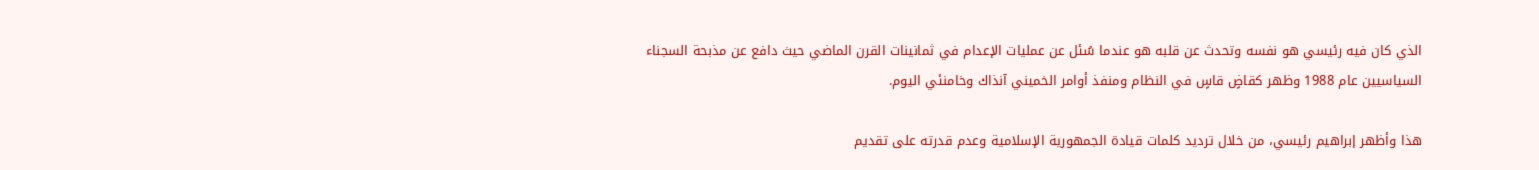الذي كان فيه رئيسي هو نفسه وتحدث عن قلبه هو عندما سُئل عن عمليات الإعدام في ثمانينات القرن الماضي حيث دافع عن مذبحة السجناء السياسيين عام 1988 وظهر كقاضٍ قاسٍ في النظام ومنفذ أوامر الخميني آنذاك وخامنئي اليوم.

هذا وأظهر إبراهيم رئيسي، من خلال ترديد كلمات قيادة الجمهورية الإسلامية وعدم قدرته على تقديم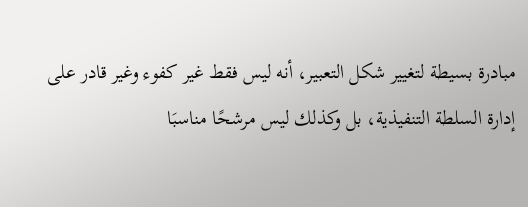مبادرة بسيطة لتغيير شكل التعبير، أنه ليس فقط غير كفوء وغير قادر على إدارة السلطة التنفيذية، بل وكذلك ليس مرشحًا مناسبَا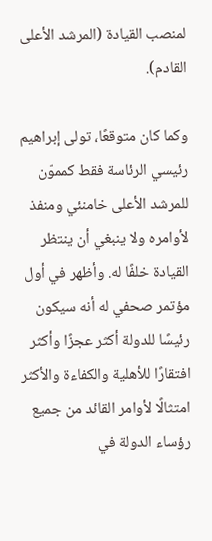لمنصب القيادة (المرشد الأعلى القادم).

وكما كان متوقعًا، تولى إبراهيم رئيسي الرئاسة فقط كمموّن للمرشد الأعلى خامنئي ومنفذ لأوامره ولا ينبغي أن ينتظر القيادة خلفًا له. وأظهر في أول مؤتمر صحفي له أنه سيكون رئيسًا للدولة أكثر عجزًا وأكثر افتقارًا للأهلية والكفاءة والأكثر امتثالًا لأوامر القائد من جميع رؤساء الدولة في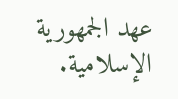عهد الجمهورية الإسلامية.